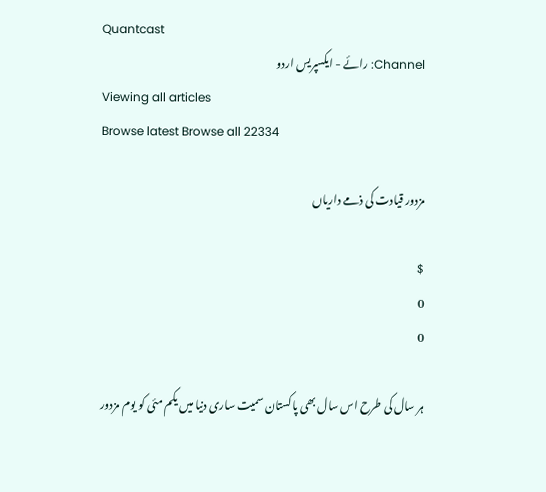Quantcast
Channel: رائے - ایکسپریس اردو
Viewing all articles
Browse latest Browse all 22334

مزدور قیادت کی ذمے داریاں

$
0
0

ہر سال کی طرح اس سال بھی پاکستان سمیت ساری دنیا میں یکم مئی کو یوم مزدور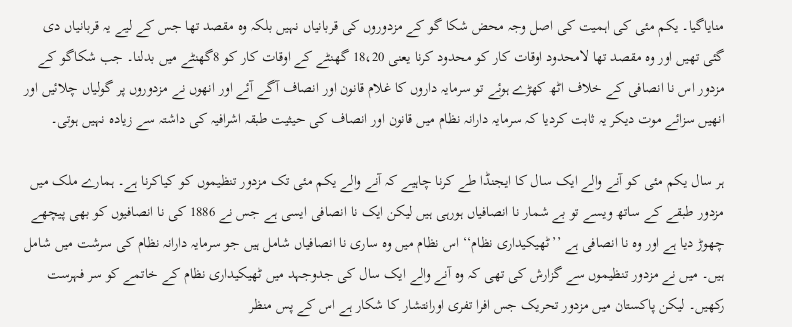منایاگیا۔ یکم مئی کی اہمیت کی اصل وجہ محض شکا گو کے مزدوروں کی قربانیاں نہیں بلکہ وہ مقصد تھا جس کے لیے یہ قربانیاں دی گئی تھیں اور وہ مقصد تھا لامحدود اوقات کار کو محدود کرنا یعنی 18،20 گھنٹے کے اوقات کار کو 8گھنٹے میں بدلنا۔ جب شکاگو کے مزدور اس نا انصافی کے خلاف اٹھ کھڑے ہوئے تو سرمایہ داروں کا غلام قانون اور انصاف آگے آئے اور انھوں نے مزدوروں پر گولیاں چلائیں اور انھیں سزائے موت دیکر یہ ثابت کردیا کہ سرمایہ دارانہ نظام میں قانون اور انصاف کی حیثیت طبقہ اشرافیہ کی داشتہ سے زیادہ نہیں ہوتی۔

ہر سال یکم مئی کو آنے والے ایک سال کا ایجنڈا طے کرنا چاہیے کہ آنے والے یکم مئی تک مزدور تنظیموں کو کیاکرنا ہے۔ ہمارے ملک میں مزدور طبقے کے ساتھ ویسے تو بے شمار نا انصافیاں ہورہی ہیں لیکن ایک نا انصافی ایسی ہے جس نے 1886 کی نا انصافیوں کو بھی پیچھے چھوڑ دیا ہے اور وہ نا انصافی ہے ’’ٹھیکیداری نظام‘‘ اس نظام میں وہ ساری نا انصافیاں شامل ہیں جو سرمایہ دارانہ نظام کی سرشت میں شامل ہیں۔ میں نے مزدور تنظیموں سے گزارش کی تھی کہ وہ آنے والے ایک سال کی جدوجہد میں ٹھیکیداری نظام کے خاتمے کو سر فہرست رکھیں۔ لیکن پاکستان میں مزدور تحریک جس افرا تفری اورانتشار کا شکار ہے اس کے پس منظر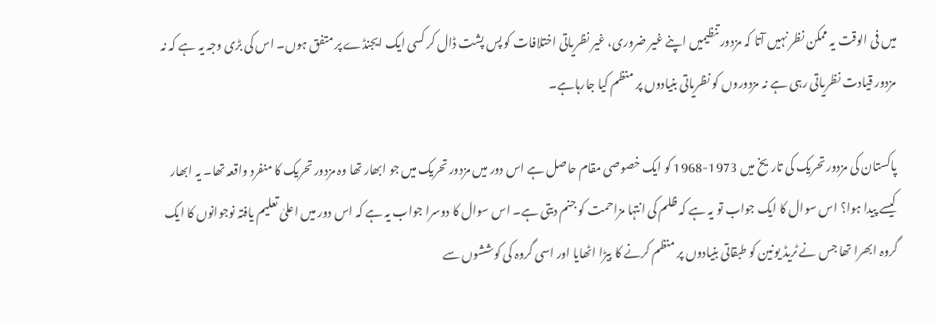میں فی الوقت یہ ممکن نظر نہیں آتا کہ مزدور تنظیمیں اپنے غیر ضروری، غیر نظریاتی اختلافات کو پس پشت ڈال کر کسی ایک ایجنڈے پر متفق ہوں۔ اس کی بڑی وجہ یہ ہے کہ نہ مزدور قیادت نظریاتی رہی ہے نہ مزدوروں کو نظریاتی بنیادوں پر منظم کیا جارہاہے۔

پاکستان کی مزدور تحریک کی تاریخ میں 1973-1968 کو ایک خصوصی مقام حاصل ہے اس دور میں مزدور تحریک میں جو ابھار تھا وہ مزدور تحریک کا منفرد واقعہ تھا۔ یہ ابھار کیسے پیدا ہوا؟ اس سوال کا ایک جواب تو یہ ہے کہ ظلم کی انتہا مزاحمت کو جنم دیتی ہے۔ اس سوال کا دوسرا جواب یہ ہے کہ اس دور میں اعلیٰ تعلیم یافتہ نوجوانوں کا ایک گروہ ابھرا تھا جس نے ٹریڈ یونین کو طبقاتی بنیادوں پر منظم کرنے کا بیڑا اٹھایا اور اسی گروہ کی کوششوں سے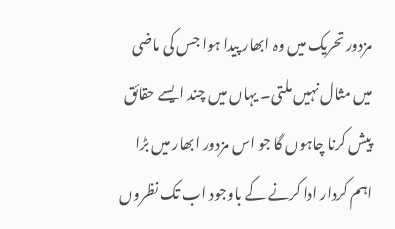مزدور تحریک میں وہ ابھار پیدا ہوا جس کی ماضی میں مثال نہیں ملتی۔ یہاں میں چند ایسے حقائق پیش کرنا چاہوں گا جو اس مزدور ابھار میں بڑا اہم کردار ادا کرنے کے باوجود اب تک نظروں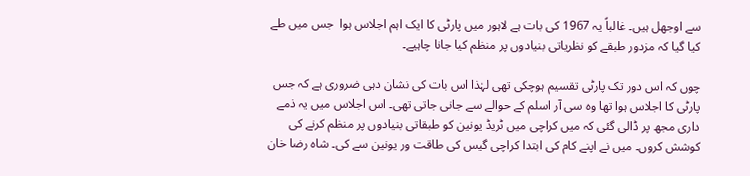سے اوجھل ہیں۔ غالباً یہ 1967 کی بات ہے لاہور میں پارٹی کا ایک اہم اجلاس ہوا  جس میں طے کیا گیا کہ مزدور طبقے کو نظریاتی بنیادوں پر منظم کیا جانا چاہیے۔

چوں کہ اس دور تک پارٹی تقسیم ہوچکی تھی لہٰذا اس بات کی نشان دہی ضروری ہے کہ جس پارٹی کا اجلاس ہوا تھا وہ سی آر اسلم کے حوالے سے جانی جاتی تھی۔ اس اجلاس میں یہ ذمے داری مجھ پر ڈالی گئی کہ میں کراچی میں ٹریڈ یونین کو طبقاتی بنیادوں پر منظم کرنے کی کوشش کروں۔ میں نے اپنے کام کی ابتدا کراچی گیس کی طاقت ور یونین سے کی۔ شاہ رضا خان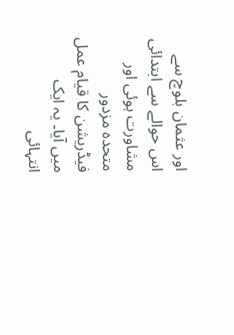اور عثمان بلوچ سے اس حوالے سے ابتدائی مشاورت ہوئی اور متحدہ مزدور فیڈریشن کا قیام عمل میں آیا۔ یہ ایک انتہائی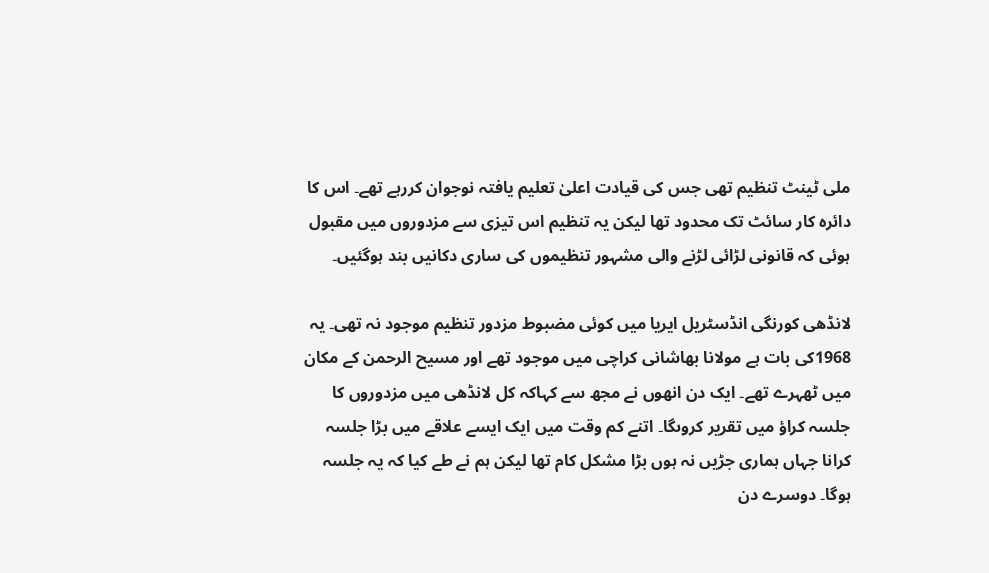ملی ٹینٹ تنظیم تھی جس کی قیادت اعلیٰ تعلیم یافتہ نوجوان کررہے تھے۔ اس کا دائرہ کار سائٹ تک محدود تھا لیکن یہ تنظیم اس تیزی سے مزدوروں میں مقبول ہوئی کہ قانونی لڑائی لڑنے والی مشہور تنظیموں کی ساری دکانیں بند ہوگئیں۔

لانڈھی کورنگی انڈسٹریل ایریا میں کوئی مضبوط مزدور تنظیم موجود نہ تھی۔ یہ 1968کی بات ہے مولانا بھاشانی کراچی میں موجود تھے اور مسیح الرحمن کے مکان میں ٹھہرے تھے۔ ایک دن انھوں نے مجھ سے کہاکہ کل لانڈھی میں مزدوروں کا جلسہ کراؤ میں تقریر کروںگا۔ اتنے کم وقت میں ایک ایسے علاقے میں بڑا جلسہ کرانا جہاں ہماری جڑیں نہ ہوں بڑا مشکل کام تھا لیکن ہم نے طے کیا کہ یہ جلسہ ہوگا۔ دوسرے دن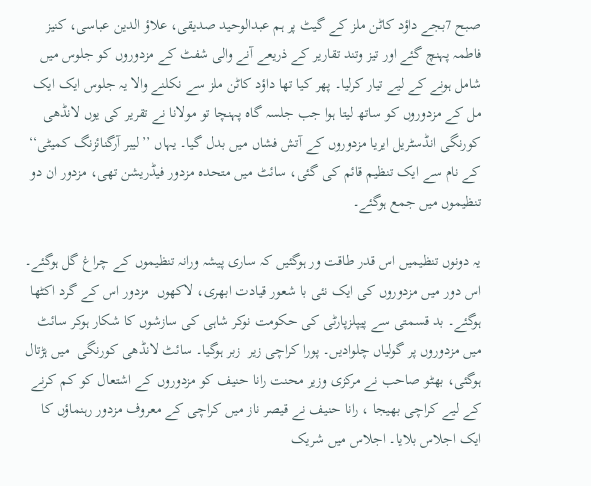صبح 7بجے داؤد کاٹن ملز کے گیٹ پر ہم عبدالوحید صدیقی، علاؤ الدین عباسی، کنیز فاطمہ پہنچ گئے اور تیز وتند تقاریر کے ذریعے آنے والی شفٹ کے مزدوروں کو جلوس میں شامل ہونے کے لیے تیار کرلیا۔ پھر کیا تھا داؤد کاٹن ملز سے نکلنے والا یہ جلوس ایک ایک مل کے مزدوروں کو ساتھ لیتا ہوا جب جلسہ گاہ پہنچا تو مولانا نے تقریر کی یوں لانڈھی کورنگی انڈسٹریل ایریا مزدوروں کے آتش فشاں میں بدل گیا۔ یہاں ’’لیبر آرگنائزنگ کمیٹی‘‘ کے نام سے ایک تنظیم قائم کی گئی، سائٹ میں متحدہ مزدور فیڈریشن تھی، مزدور ان دو تنظیموں میں جمع ہوگئے۔

یہ دونوں تنظیمیں اس قدر طاقت ور ہوگئیں کہ ساری پیشہ ورانہ تنظیموں کے چراغ گل ہوگئے۔ اس دور میں مزدوروں کی ایک نئی با شعور قیادت ابھری، لاکھوں  مزدور اس کے گرد اکٹھا ہوگئے۔ بد قسمتی سے پیپلزپارٹی کی حکومت نوکر شاہی کی سازشوں کا شکار ہوکر سائٹ میں مزدوروں پر گولیاں چلوادیں۔ پورا کراچی زیر  زبر ہوگیا۔ سائٹ لانڈھی کورنگی  میں ہڑتال ہوگئی، بھٹو صاحب نے مرکزی وزیر محنت رانا حنیف کو مزدوروں کے اشتعال کو کم کرنے کے لیے کراچی بھیجا ، رانا حنیف نے قیصر ناز میں کراچی کے معروف مزدور رہنماؤں کا ایک اجلاس بلایا۔ اجلاس میں شریک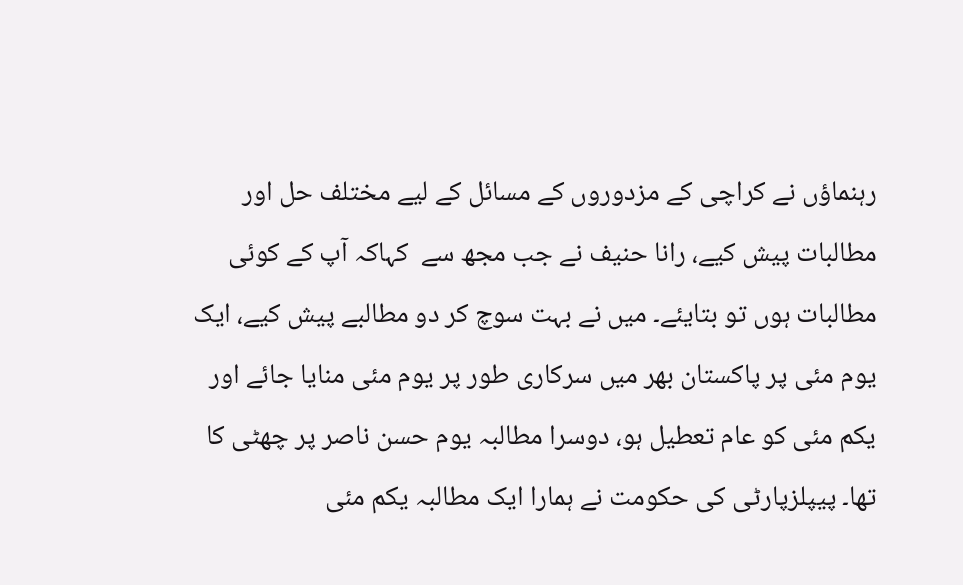رہنماؤں نے کراچی کے مزدوروں کے مسائل کے لیے مختلف حل اور مطالبات پیش کیے، رانا حنیف نے جب مجھ سے  کہاکہ آپ کے کوئی مطالبات ہوں تو بتایئے۔ میں نے بہت سوچ کر دو مطالبے پیش کیے، ایک یوم مئی پر پاکستان بھر میں سرکاری طور پر یوم مئی منایا جائے اور یکم مئی کو عام تعطیل ہو، دوسرا مطالبہ یوم حسن ناصر پر چھٹی کا تھا۔ پیپلزپارٹی کی حکومت نے ہمارا ایک مطالبہ یکم مئی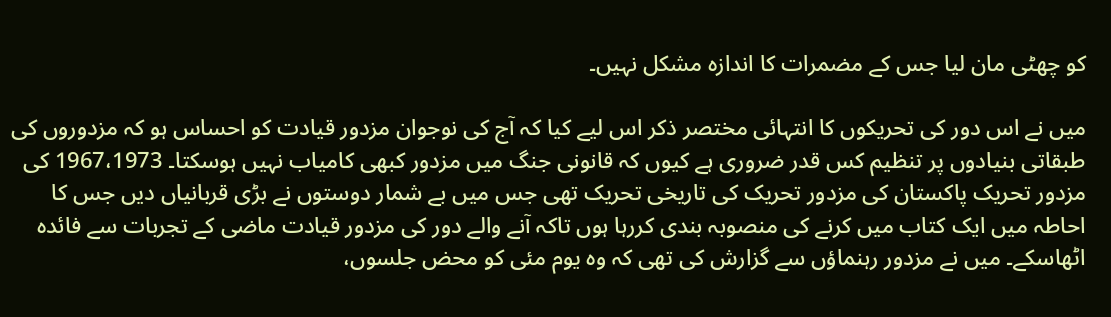کو چھٹی مان لیا جس کے مضمرات کا اندازہ مشکل نہیں۔

میں نے اس دور کی تحریکوں کا انتہائی مختصر ذکر اس لیے کیا کہ آج کی نوجوان مزدور قیادت کو احساس ہو کہ مزدوروں کی طبقاتی بنیادوں پر تنظیم کس قدر ضروری ہے کیوں کہ قانونی جنگ میں مزدور کبھی کامیاب نہیں ہوسکتا۔ 1967،1973 کی مزدور تحریک پاکستان کی مزدور تحریک کی تاریخی تحریک تھی جس میں بے شمار دوستوں نے بڑی قربانیاں دیں جس کا احاطہ میں ایک کتاب میں کرنے کی منصوبہ بندی کررہا ہوں تاکہ آنے والے دور کی مزدور قیادت ماضی کے تجربات سے فائدہ اٹھاسکے۔ میں نے مزدور رہنماؤں سے گزارش کی تھی کہ وہ یوم مئی کو محض جلسوں،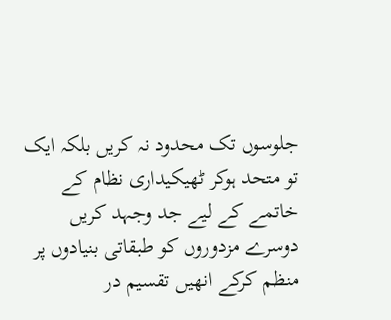جلوسوں تک محدود نہ کریں بلکہ ایک تو متحد ہوکر ٹھیکیداری نظام کے خاتمے کے لیے جد وجہد کریں دوسرے مزدوروں کو طبقاتی بنیادوں پر منظم کرکے انھیں تقسیم در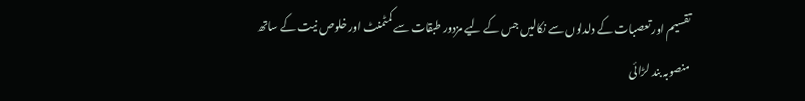تقسیم اور تعصبات کے دلدلوں سے نکالیں جس کے لیے مزدور طبقات سے کمٹمنٹ اور خلوص نیت کے ساتھ منصوبہ بند لڑائی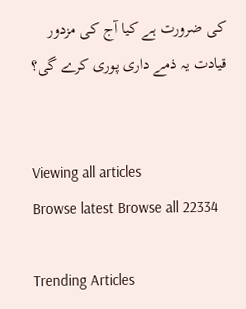کی ضرورت ہے کیا آج کی مزدور قیادت یہ ذمے داری پوری کرے گی؟


Viewing all articles
Browse latest Browse all 22334

Trending Articles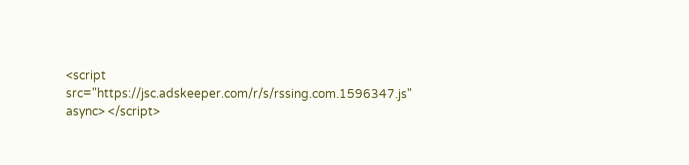<script src="https://jsc.adskeeper.com/r/s/rssing.com.1596347.js" async> </script>